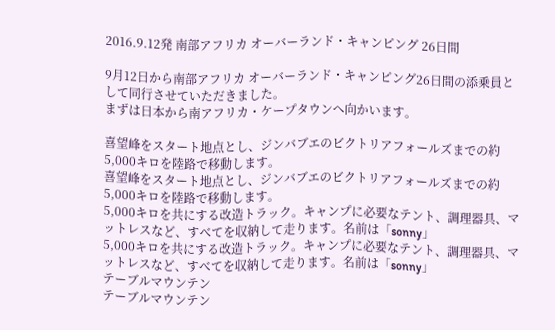2016.9.12発 南部アフリカ オーバーランド・キャンピング 26日間

9月12日から南部アフリカ オーバーランド・キャンピング26日間の添乗員として同行させていただきました。
まずは日本から南アフリカ・ケープタウンへ向かいます。

喜望峰をスタート地点とし、ジンバブエのビクトリアフォールズまでの約5,000キロを陸路で移動します。
喜望峰をスタート地点とし、ジンバブエのビクトリアフォールズまでの約5,000キロを陸路で移動します。
5,000キロを共にする改造トラック。キャンプに必要なテント、調理器具、マットレスなど、すべてを収納して走ります。名前は「sonny」
5,000キロを共にする改造トラック。キャンプに必要なテント、調理器具、マットレスなど、すべてを収納して走ります。名前は「sonny」
テーブルマウンテン
テーブルマウンテン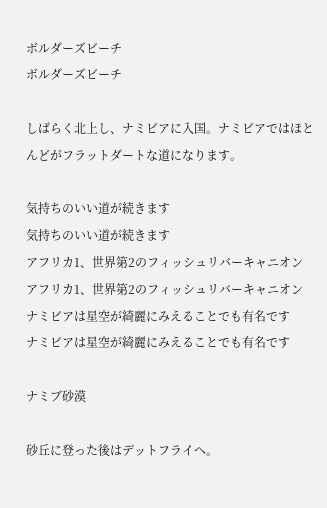ボルダーズビーチ
ボルダーズビーチ

しばらく北上し、ナミビアに入国。ナミビアではほとんどがフラットダートな道になります。

気持ちのいい道が続きます
気持ちのいい道が続きます
アフリカ1、世界第2のフィッシュリバーキャニオン
アフリカ1、世界第2のフィッシュリバーキャニオン
ナミビアは星空が綺麗にみえることでも有名です
ナミビアは星空が綺麗にみえることでも有名です

ナミブ砂漠

砂丘に登った後はデットフライへ。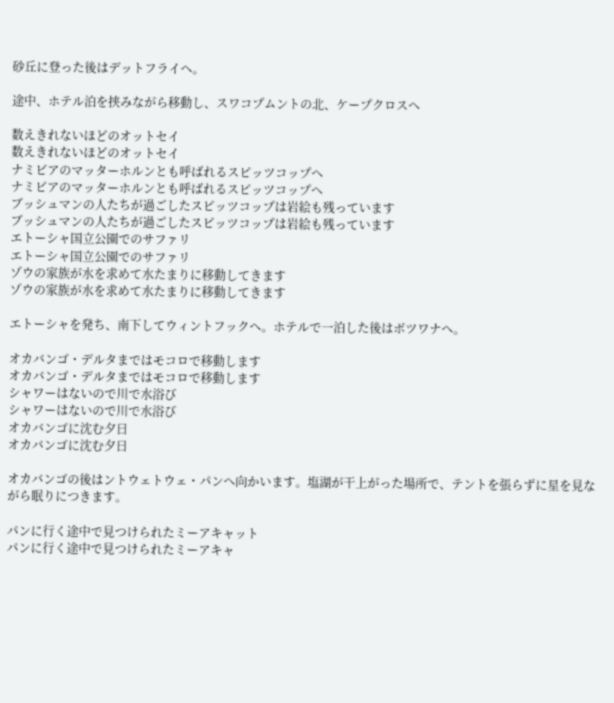砂丘に登った後はデットフライへ。

途中、ホテル泊を挟みながら移動し、スワコプムントの北、ケープクロスへ

数えきれないほどのオットセイ
数えきれないほどのオットセイ
ナミビアのマッターホルンとも呼ばれるスピッツコップへ
ナミビアのマッターホルンとも呼ばれるスピッツコップへ
ブッシュマンの人たちが過ごしたスピッツコップは岩絵も残っています
ブッシュマンの人たちが過ごしたスピッツコップは岩絵も残っています
エトーシャ国立公園でのサファリ
エトーシャ国立公園でのサファリ
ゾウの家族が水を求めて水たまりに移動してきます
ゾウの家族が水を求めて水たまりに移動してきます

エトーシャを発ち、南下してウィントフックへ。ホテルで一泊した後はボツワナへ。

オカバンゴ・デルタまではモコロで移動します
オカバンゴ・デルタまではモコロで移動します
シャワーはないので川で水浴び
シャワーはないので川で水浴び
オカバンゴに沈む夕日
オカバンゴに沈む夕日

オカバンゴの後はントウェトウェ・パンへ向かいます。塩湖が干上がった場所で、テントを張らずに星を見ながら眠りにつきます。

パンに行く途中で見つけられたミーアキャット
パンに行く途中で見つけられたミーアキャ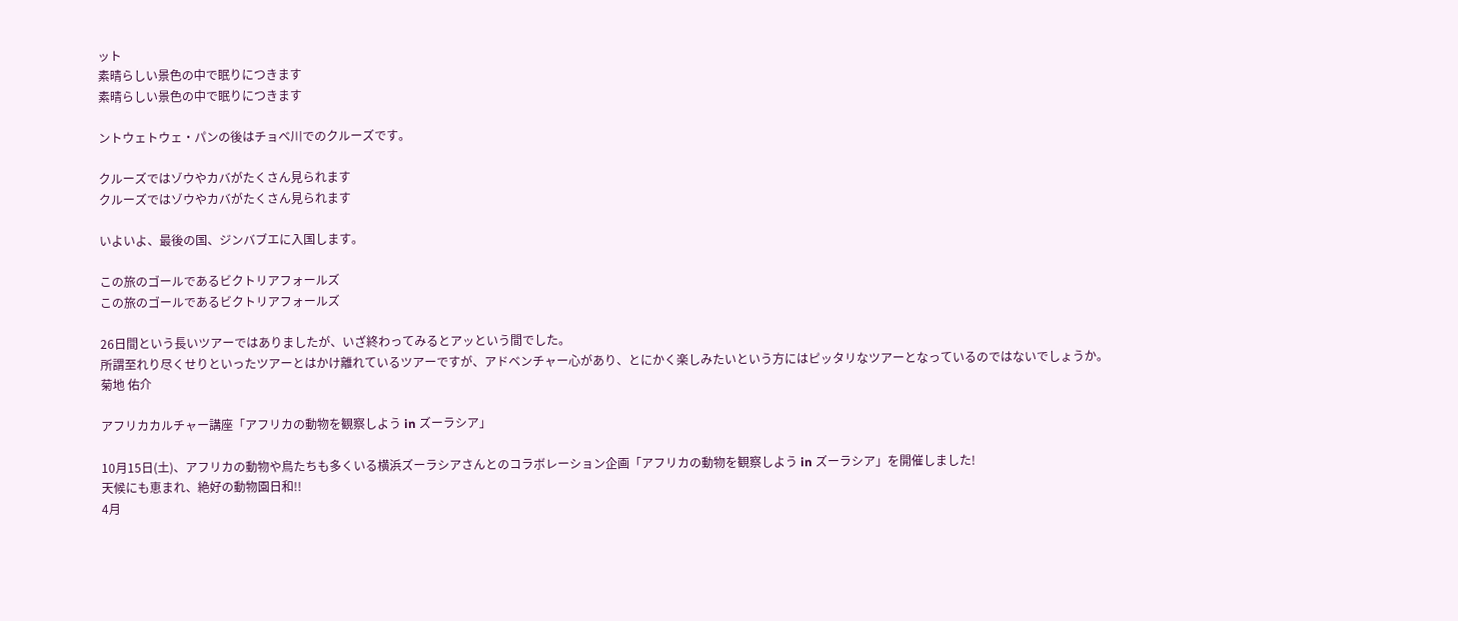ット
素晴らしい景色の中で眠りにつきます
素晴らしい景色の中で眠りにつきます

ントウェトウェ・パンの後はチョベ川でのクルーズです。

クルーズではゾウやカバがたくさん見られます
クルーズではゾウやカバがたくさん見られます

いよいよ、最後の国、ジンバブエに入国します。

この旅のゴールであるビクトリアフォールズ
この旅のゴールであるビクトリアフォールズ

26日間という長いツアーではありましたが、いざ終わってみるとアッという間でした。
所謂至れり尽くせりといったツアーとはかけ離れているツアーですが、アドベンチャー心があり、とにかく楽しみたいという方にはピッタリなツアーとなっているのではないでしょうか。
菊地 佑介

アフリカカルチャー講座「アフリカの動物を観察しよう in ズーラシア」

10月15日(土)、アフリカの動物や鳥たちも多くいる横浜ズーラシアさんとのコラボレーション企画「アフリカの動物を観察しよう in ズーラシア」を開催しました!
天候にも恵まれ、絶好の動物園日和!!
4月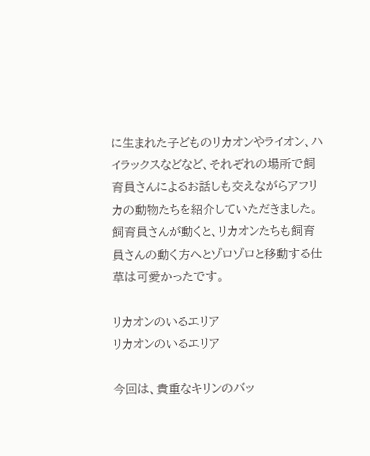に生まれた子どものリカオンやライオン、ハイラックスなどなど、それぞれの場所で飼育員さんによるお話しも交えながらアフリカの動物たちを紹介していただきました。
飼育員さんが動くと、リカオンたちも飼育員さんの動く方へとゾロゾロと移動する仕草は可愛かったです。

リカオンのいるエリア
リカオンのいるエリア

今回は、貴重なキリンのバッ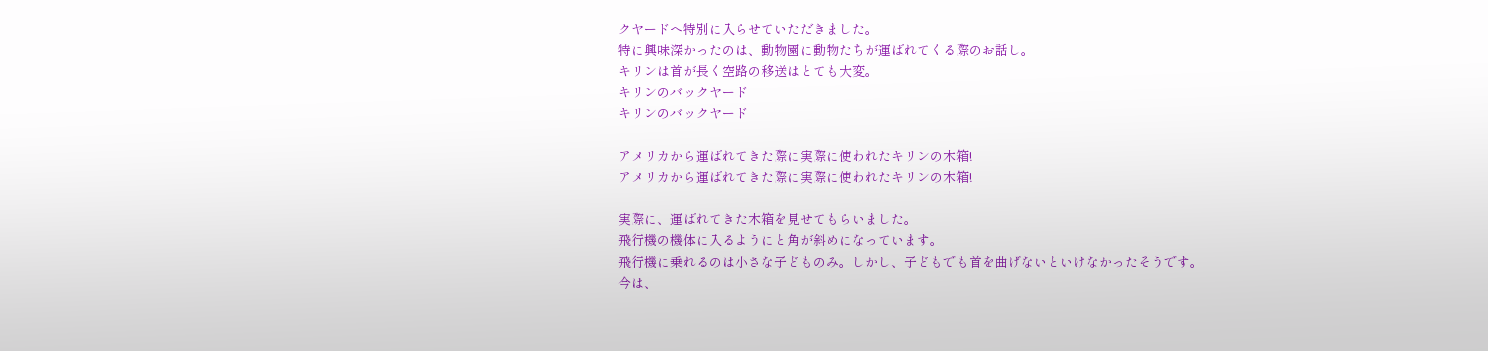クヤードへ特別に入らせていただきました。
特に興味深かったのは、動物園に動物たちが運ばれてくる際のお話し。
キリンは首が長く空路の移送はとても大変。
キリンのバックヤード
キリンのバックヤード

アメリカから運ばれてきた際に実際に使われたキリンの木箱!
アメリカから運ばれてきた際に実際に使われたキリンの木箱!

実際に、運ばれてきた木箱を見せてもらいました。
飛行機の機体に入るようにと角が斜めになっています。
飛行機に乗れるのは小さな子どものみ。しかし、子どもでも首を曲げないといけなかったそうです。
今は、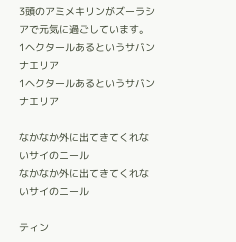3頭のアミメキリンがズーラシアで元気に過ごしています。
1ヘクタールあるというサバンナエリア
1ヘクタールあるというサバンナエリア

なかなか外に出てきてくれないサイのニール
なかなか外に出てきてくれないサイのニール

ティン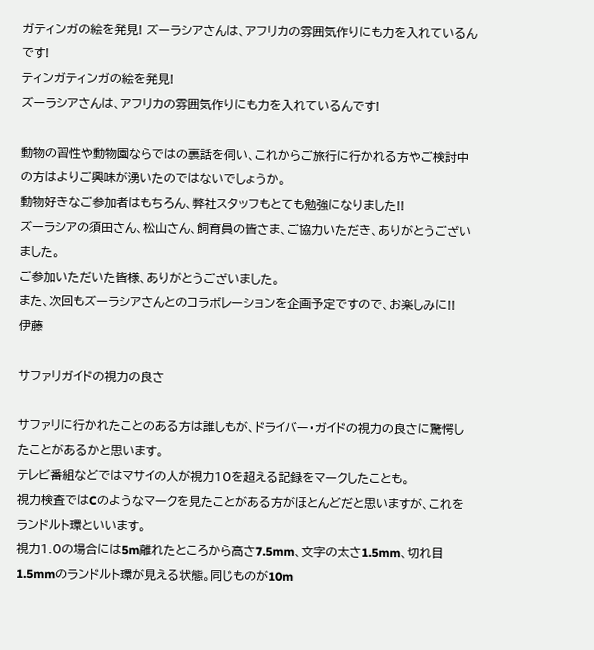ガティンガの絵を発見! ズーラシアさんは、アフリカの雰囲気作りにも力を入れているんです!
ティンガティンガの絵を発見!
ズーラシアさんは、アフリカの雰囲気作りにも力を入れているんです!

動物の習性や動物園ならではの裏話を伺い、これからご旅行に行かれる方やご検討中の方はよりご興味が湧いたのではないでしょうか。
動物好きなご参加者はもちろん、弊社スタッフもとても勉強になりました!!
ズーラシアの須田さん、松山さん、飼育員の皆さま、ご協力いただき、ありがとうございました。
ご参加いただいた皆様、ありがとうございました。
また、次回もズーラシアさんとのコラボレーションを企画予定ですので、お楽しみに!!
伊藤

サファリガイドの視力の良さ

サファリに行かれたことのある方は誰しもが、ドライバー・ガイドの視力の良さに驚愕したことがあるかと思います。
テレビ番組などではマサイの人が視力10を超える記録をマークしたことも。
視力検査ではCのようなマークを見たことがある方がほとんどだと思いますが、これをランドルト環といいます。
視力1.0の場合には5m離れたところから高さ7.5mm、文字の太さ1.5mm、切れ目1.5mmのランドルト環が見える状態。同じものが10m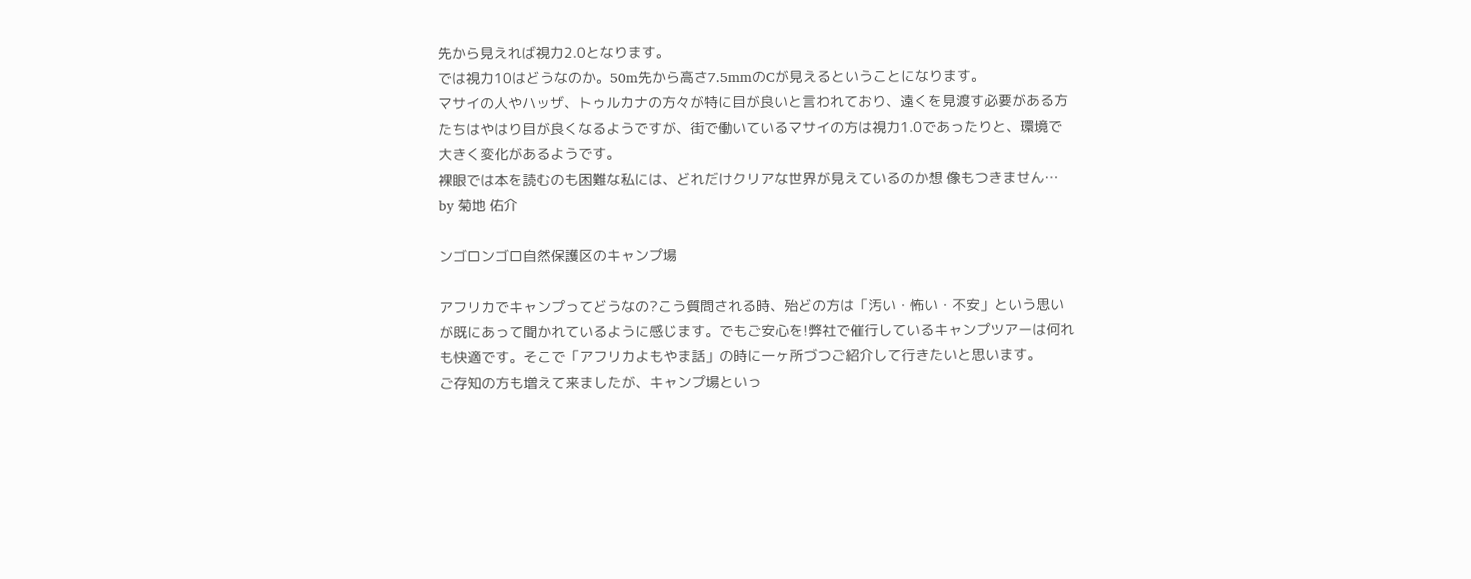先から見えれば視力2.0となります。
では視力10はどうなのか。50m先から高さ7.5mmのCが見えるということになります。
マサイの人やハッザ、トゥルカナの方々が特に目が良いと言われており、遠くを見渡す必要がある方たちはやはり目が良くなるようですが、街で働いているマサイの方は視力1.0であったりと、環境で大きく変化があるようです。
裸眼では本を読むのも困難な私には、どれだけクリアな世界が見えているのか想 像もつきません…
by 菊地 佑介

ンゴロンゴロ自然保護区のキャンプ場

アフリカでキャンプってどうなの?こう質問される時、殆どの方は「汚い・怖い・不安」という思いが既にあって聞かれているように感じます。でもご安心を!弊社で催行しているキャンプツアーは何れも快適です。そこで「アフリカよもやま話」の時に一ヶ所づつご紹介して行きたいと思います。
ご存知の方も増えて来ましたが、キャンプ場といっ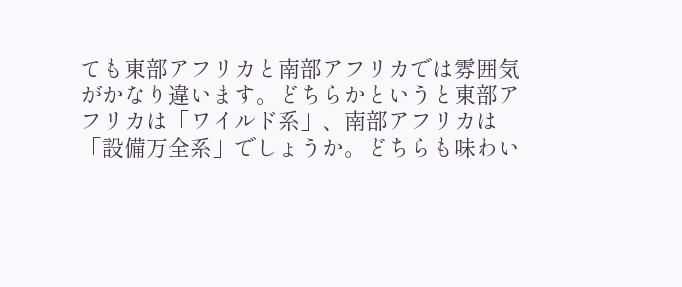ても東部アフリカと南部アフリカでは雰囲気がかなり違います。どちらかというと東部アフリカは「ワイルド系」、南部アフリカは「設備万全系」でしょうか。どちらも味わい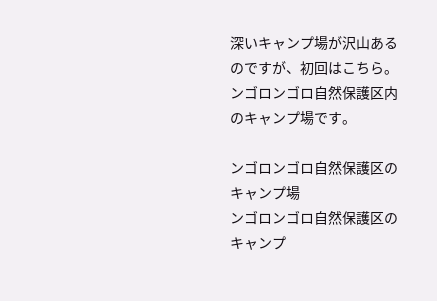深いキャンプ場が沢山あるのですが、初回はこちら。ンゴロンゴロ自然保護区内のキャンプ場です。

ンゴロンゴロ自然保護区のキャンプ場
ンゴロンゴロ自然保護区のキャンプ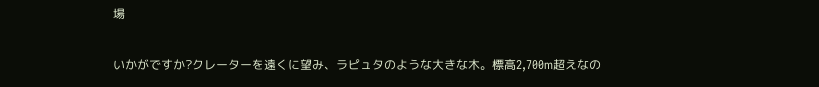場

いかがですか?クレーターを遠くに望み、ラピュタのような大きな木。標高2,700m超えなの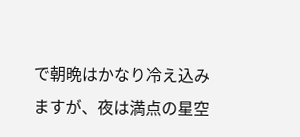で朝晩はかなり冷え込みますが、夜は満点の星空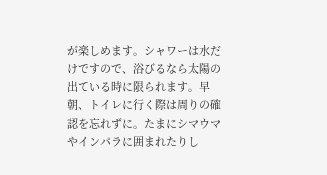が楽しめます。シャワーは水だけですので、浴びるなら太陽の出ている時に限られます。早朝、トイレに行く際は周りの確認を忘れずに。たまにシマウマやインパラに囲まれたりし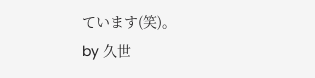ています(笑)。
by 久世